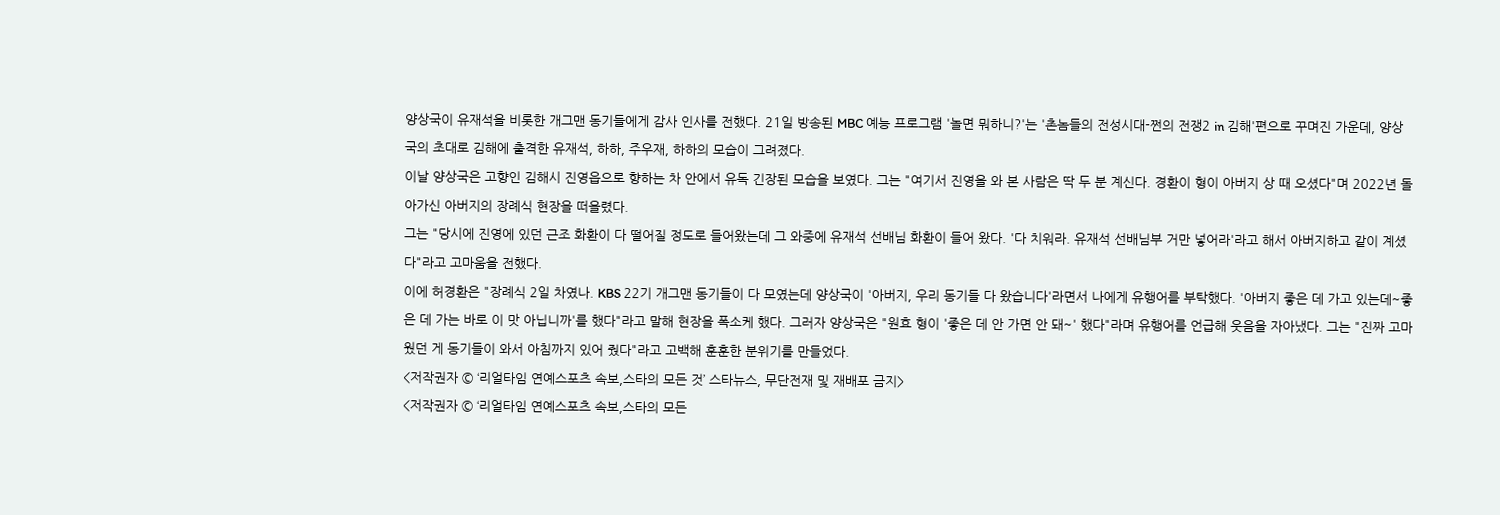양상국이 유재석을 비롯한 개그맨 동기들에게 감사 인사를 전했다. 21일 방송된 MBC 예능 프로그램 '놀면 뭐하니?'는 '촌놈들의 전성시대-쩐의 전쟁2 in 김해'편으로 꾸며진 가운데, 양상국의 초대로 김해에 출격한 유재석, 하하, 주우재, 하하의 모습이 그려졌다.
이날 양상국은 고향인 김해시 진영읍으로 향하는 차 안에서 유독 긴장된 모습을 보였다. 그는 "여기서 진영을 와 본 사람은 딱 두 분 계신다. 경환이 형이 아버지 상 때 오셨다"며 2022년 돌아가신 아버지의 장례식 현장을 떠올렸다.
그는 "당시에 진영에 있던 근조 화환이 다 떨어질 정도로 들어왔는데 그 와중에 유재석 선배님 화환이 들어 왔다. '다 치워라. 유재석 선배님부 거만 넣어라'라고 해서 아버지하고 같이 계셨다"라고 고마움을 전했다.
이에 허경환은 "장례식 2일 차였나. KBS 22기 개그맨 동기들이 다 모였는데 양상국이 '아버지, 우리 동기들 다 왔습니다'라면서 나에게 유행어를 부탁했다. '아버지 좋은 데 가고 있는데~좋은 데 가는 바로 이 맛 아닙니까'를 했다"라고 말해 현장을 폭소케 했다. 그러자 양상국은 "원효 형이 '좋은 데 안 가면 안 돼~' 했다"라며 유행어를 언급해 웃음을 자아냈다. 그는 "진짜 고마웠던 게 동기들이 와서 아침까지 있어 줬다"라고 고백해 훈훈한 분위기를 만들었다.
<저작권자 © ‘리얼타임 연예스포츠 속보,스타의 모든 것’ 스타뉴스, 무단전재 및 재배포 금지>
<저작권자 © ‘리얼타임 연예스포츠 속보,스타의 모든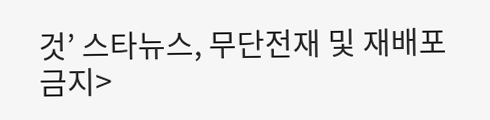것’ 스타뉴스, 무단전재 및 재배포 금지>